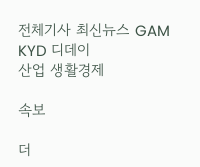전체기사 최신뉴스 GAM
KYD 디데이
산업 생활경제

속보

더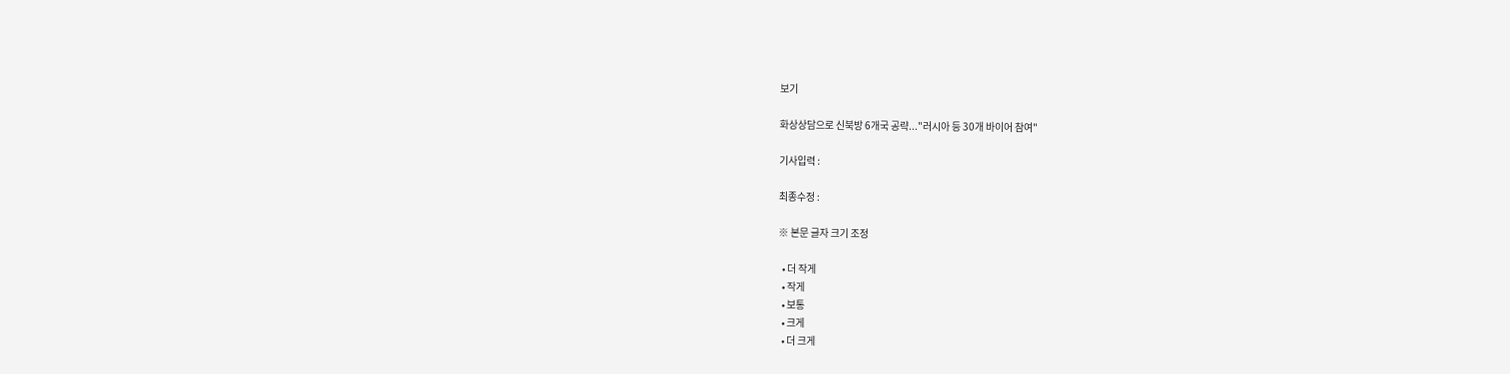보기

화상상담으로 신북방 6개국 공략..."러시아 등 30개 바이어 참여"

기사입력 :

최종수정 :

※ 본문 글자 크기 조정

  • 더 작게
  • 작게
  • 보통
  • 크게
  • 더 크게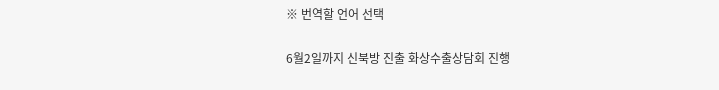※ 번역할 언어 선택

6월2일까지 신북방 진출 화상수출상담회 진행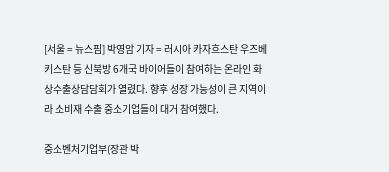[서울 = 뉴스핌] 박영암 기자 = 러시아 카자흐스탄 우즈베키스탄 등 신북방 6개국 바이어들이 참여하는 온라인 화상수출상담담회가 열렸다. 향후 성장 가능성이 큰 지역이라 소비재 수출 중소기업들이 대거 참여했다.

중소벤처기업부(장관 박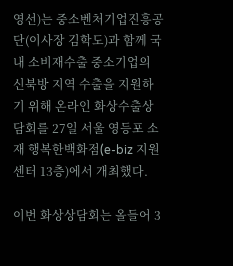영선)는 중소벤처기업진흥공단(이사장 김학도)과 함께 국내 소비재수출 중소기업의 신북방 지역 수출을 지원하기 위해 온라인 화상수출상담회를 27일 서울 영등포 소재 행복한백화점(e-biz 지원센터 13층)에서 개최했다.

이번 화상상담회는 올들어 3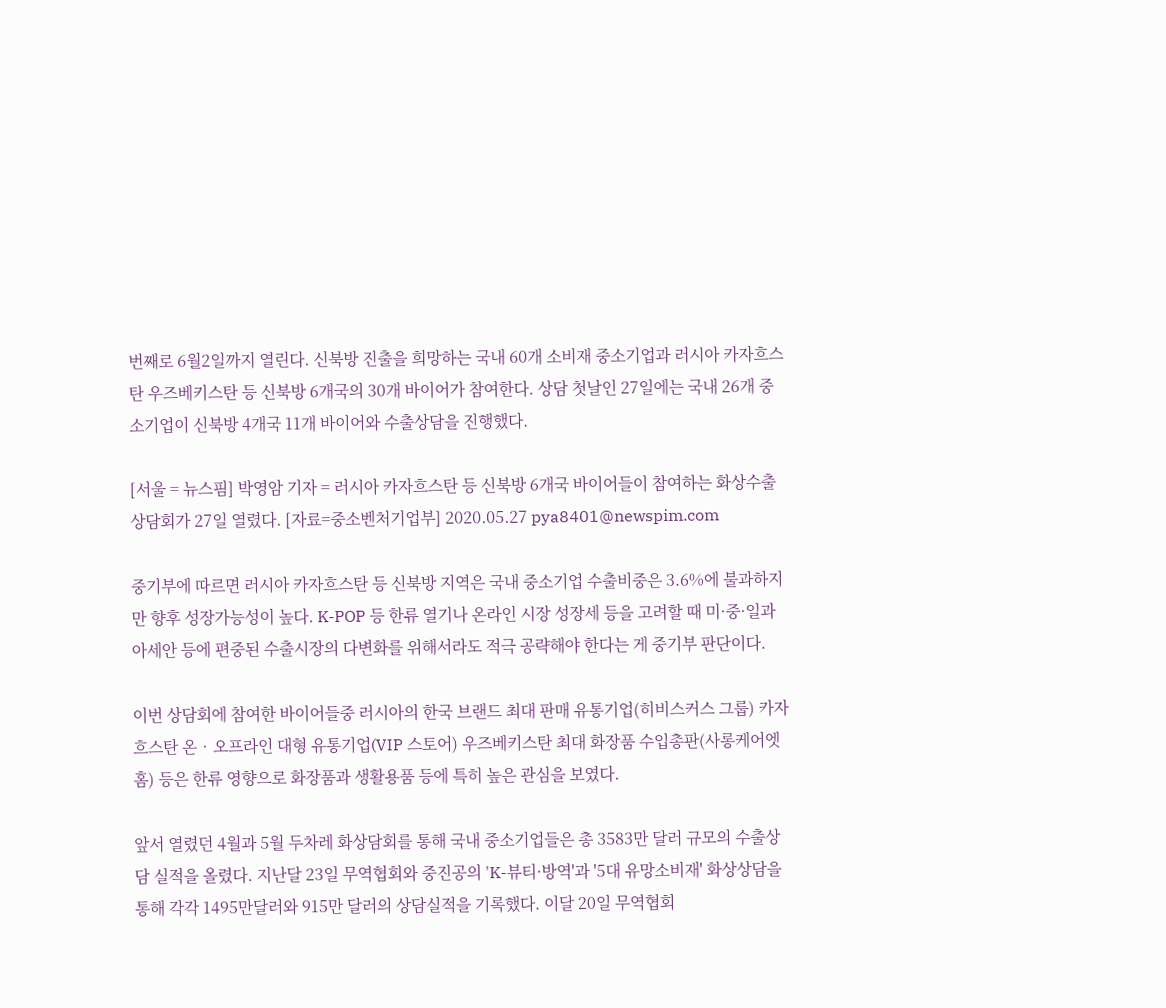번째로 6월2일까지 열린다. 신북방 진출을 희망하는 국내 60개 소비재 중소기업과 러시아 카자흐스탄 우즈베키스탄 등 신북방 6개국의 30개 바이어가 참여한다. 상담 첫날인 27일에는 국내 26개 중소기업이 신북방 4개국 11개 바이어와 수출상담을 진행했다.

[서울 = 뉴스핌] 박영암 기자 = 러시아 카자흐스탄 등 신북방 6개국 바이어들이 참여하는 화상수출상담회가 27일 열렸다. [자료=중소벤처기업부] 2020.05.27 pya8401@newspim.com

중기부에 따르면 러시아 카자흐스탄 등 신북방 지역은 국내 중소기업 수출비중은 3.6%에 불과하지만 향후 성장가능성이 높다. K-POP 등 한류 열기나 온라인 시장 성장세 등을 고려할 때 미·중·일과 아세안 등에 편중된 수출시장의 다변화를 위해서라도 적극 공략해야 한다는 게 중기부 판단이다.

이번 상담회에 참여한 바이어들중 러시아의 한국 브랜드 최대 판매 유통기업(히비스커스 그룹) 카자흐스탄 온‧오프라인 대형 유통기업(VIP 스토어) 우즈베키스탄 최대 화장품 수입총판(사롱케어엣홈) 등은 한류 영향으로 화장품과 생활용품 등에 특히 높은 관심을 보였다.

앞서 열렸던 4월과 5월 두차레 화상담회를 통해 국내 중소기업들은 총 3583만 달러 규모의 수출상담 실적을 올렸다. 지난달 23일 무역협회와 중진공의 'K-뷰티·방역'과 '5대 유망소비재' 화상상담을 통해 각각 1495만달러와 915만 달러의 상담실적을 기록했다. 이달 20일 무역협회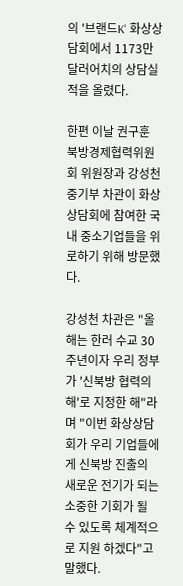의 '브랜드K' 화상상담회에서 1173만 달러어치의 상담실적을 올렸다.

한편 이날 권구훈 북방경제협력위원회 위원장과 강성천 중기부 차관이 화상상담회에 참여한 국내 중소기업들을 위로하기 위해 방문했다.

강성천 차관은 "올해는 한러 수교 30주년이자 우리 정부가 '신북방 협력의 해'로 지정한 해"라며 "이번 화상상담회가 우리 기업들에게 신북방 진출의 새로운 전기가 되는 소중한 기회가 될 수 있도록 체계적으로 지원 하겠다"고 말했다.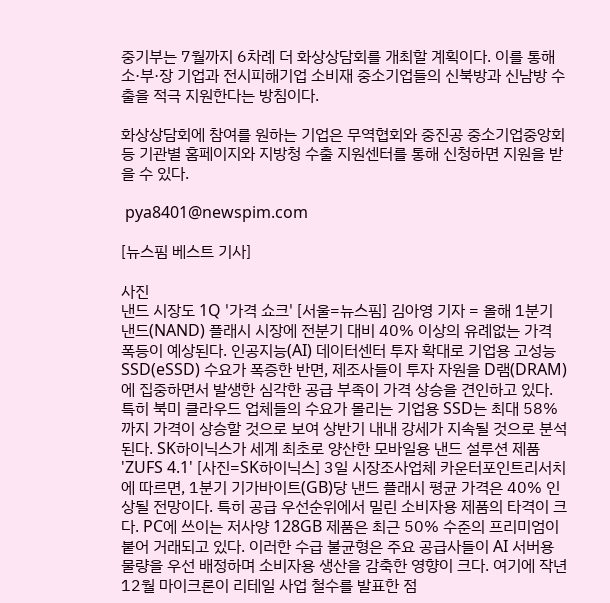중기부는 7월까지 6차례 더 화상상담회를 개최할 계획이다. 이를 통해 소·부·장 기업과 전시피해기업 소비재 중소기업들의 신북방과 신남방 수출을 적극 지원한다는 방침이다.

화상상담회에 참여를 원하는 기업은 무역협회와 중진공 중소기업중앙회 등 기관별 홈페이지와 지방청 수출 지원센터를 통해 신청하면 지원을 받을 수 있다.

 pya8401@newspim.com

[뉴스핌 베스트 기사]

사진
낸드 시장도 1Q '가격 쇼크' [서울=뉴스핌] 김아영 기자 = 올해 1분기 낸드(NAND) 플래시 시장에 전분기 대비 40% 이상의 유례없는 가격 폭등이 예상된다. 인공지능(AI) 데이터센터 투자 확대로 기업용 고성능 SSD(eSSD) 수요가 폭증한 반면, 제조사들이 투자 자원을 D램(DRAM)에 집중하면서 발생한 심각한 공급 부족이 가격 상승을 견인하고 있다. 특히 북미 클라우드 업체들의 수요가 몰리는 기업용 SSD는 최대 58%까지 가격이 상승할 것으로 보여 상반기 내내 강세가 지속될 것으로 분석된다. SK하이닉스가 세계 최초로 양산한 모바일용 낸드 설루션 제품 'ZUFS 4.1' [사진=SK하이닉스] 3일 시장조사업체 카운터포인트리서치에 따르면, 1분기 기가바이트(GB)당 낸드 플래시 평균 가격은 40% 인상될 전망이다. 특히 공급 우선순위에서 밀린 소비자용 제품의 타격이 크다. PC에 쓰이는 저사양 128GB 제품은 최근 50% 수준의 프리미엄이 붙어 거래되고 있다. 이러한 수급 불균형은 주요 공급사들이 AI 서버용 물량을 우선 배정하며 소비자용 생산을 감축한 영향이 크다. 여기에 작년 12월 마이크론이 리테일 사업 철수를 발표한 점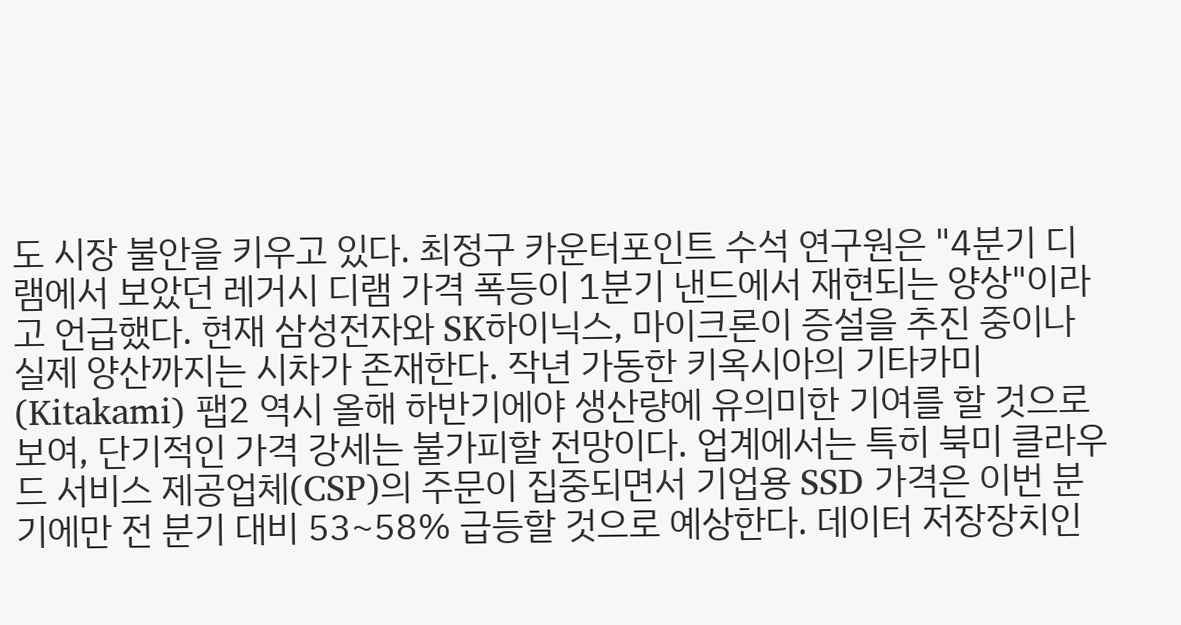도 시장 불안을 키우고 있다. 최정구 카운터포인트 수석 연구원은 "4분기 디램에서 보았던 레거시 디램 가격 폭등이 1분기 낸드에서 재현되는 양상"이라고 언급했다. 현재 삼성전자와 SK하이닉스, 마이크론이 증설을 추진 중이나 실제 양산까지는 시차가 존재한다. 작년 가동한 키옥시아의 기타카미(Kitakami) 팹2 역시 올해 하반기에야 생산량에 유의미한 기여를 할 것으로 보여, 단기적인 가격 강세는 불가피할 전망이다. 업계에서는 특히 북미 클라우드 서비스 제공업체(CSP)의 주문이 집중되면서 기업용 SSD 가격은 이번 분기에만 전 분기 대비 53~58% 급등할 것으로 예상한다. 데이터 저장장치인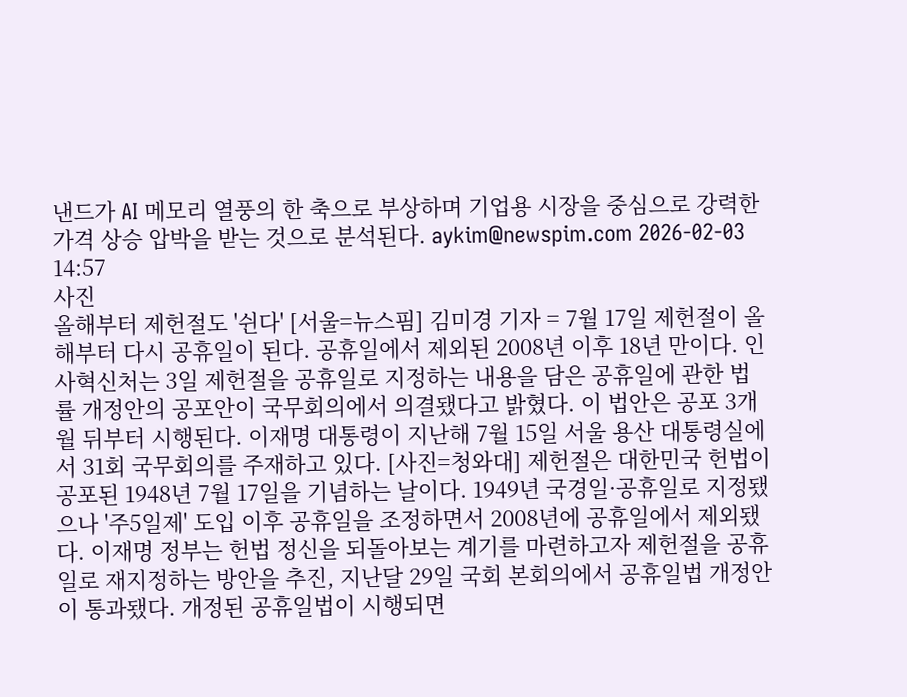낸드가 AI 메모리 열풍의 한 축으로 부상하며 기업용 시장을 중심으로 강력한 가격 상승 압박을 받는 것으로 분석된다. aykim@newspim.com 2026-02-03 14:57
사진
올해부터 제헌절도 '쉰다' [서울=뉴스핌] 김미경 기자 = 7월 17일 제헌절이 올해부터 다시 공휴일이 된다. 공휴일에서 제외된 2008년 이후 18년 만이다. 인사혁신처는 3일 제헌절을 공휴일로 지정하는 내용을 담은 공휴일에 관한 법률 개정안의 공포안이 국무회의에서 의결됐다고 밝혔다. 이 법안은 공포 3개월 뒤부터 시행된다. 이재명 대통령이 지난해 7월 15일 서울 용산 대통령실에서 31회 국무회의를 주재하고 있다. [사진=청와대] 제헌절은 대한민국 헌법이 공포된 1948년 7월 17일을 기념하는 날이다. 1949년 국경일·공휴일로 지정됐으나 '주5일제' 도입 이후 공휴일을 조정하면서 2008년에 공휴일에서 제외됐다. 이재명 정부는 헌법 정신을 되돌아보는 계기를 마련하고자 제헌절을 공휴일로 재지정하는 방안을 추진, 지난달 29일 국회 본회의에서 공휴일법 개정안이 통과됐다. 개정된 공휴일법이 시행되면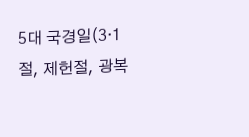5대 국경일(3·1절, 제헌절, 광복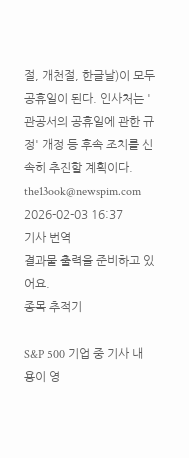절, 개천절, 한글날)이 모두 공휴일이 된다. 인사처는 '관공서의 공휴일에 관한 규정' 개정 등 후속 조치를 신속히 추진할 계획이다. the13ook@newspim.com 2026-02-03 16:37
기사 번역
결과물 출력을 준비하고 있어요.
종목 추적기

S&P 500 기업 중 기사 내용이 영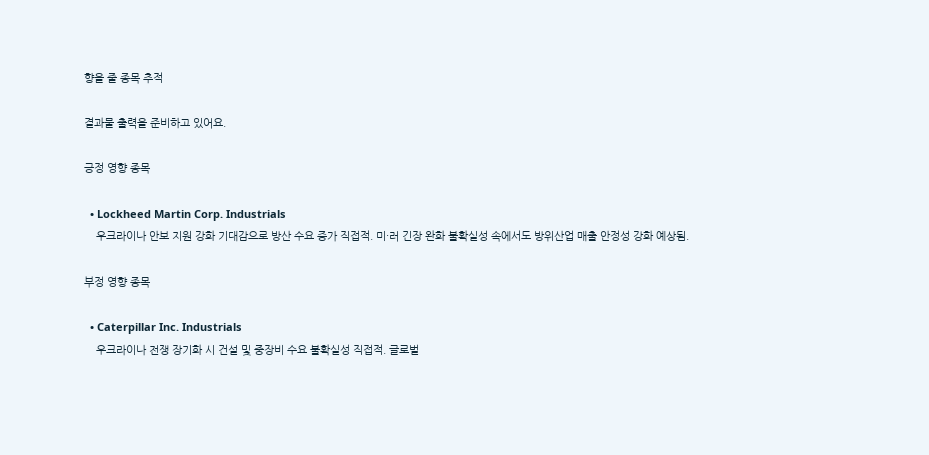향을 줄 종목 추적

결과물 출력을 준비하고 있어요.

긍정 영향 종목

  • Lockheed Martin Corp. Industrials
    우크라이나 안보 지원 강화 기대감으로 방산 수요 증가 직접적. 미·러 긴장 완화 불확실성 속에서도 방위산업 매출 안정성 강화 예상됨.

부정 영향 종목

  • Caterpillar Inc. Industrials
    우크라이나 전쟁 장기화 시 건설 및 중장비 수요 불확실성 직접적. 글로벌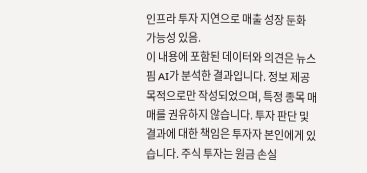인프라 투자 지연으로 매출 성장 둔화 가능성 있음.
이 내용에 포함된 데이터와 의견은 뉴스핌 AI가 분석한 결과입니다. 정보 제공 목적으로만 작성되었으며, 특정 종목 매매를 권유하지 않습니다. 투자 판단 및 결과에 대한 책임은 투자자 본인에게 있습니다. 주식 투자는 원금 손실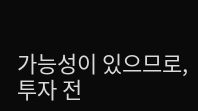가능성이 있으므로, 투자 전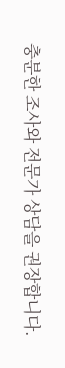충분한 조사와 전문가 상담을 권장합니다.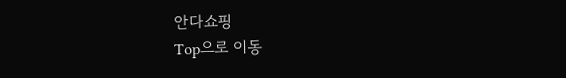안다쇼핑
Top으로 이동